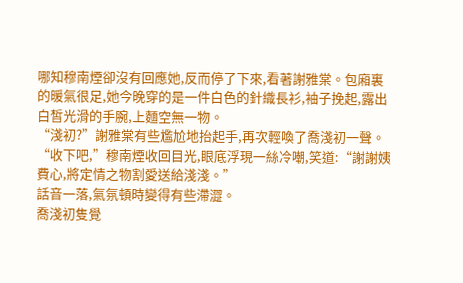哪知穆南煙卻沒有回應她,反而停了下來,看著謝雅棠。包廂裏的暖氣很足,她今晚穿的是一件白色的針織長衫,袖子挽起,露出白皙光滑的手腕,上麵空無一物。
“淺初?”謝雅棠有些尷尬地抬起手,再次輕喚了喬淺初一聲。
“收下吧,”穆南煙收回目光,眼底浮現一絲冷嘲,笑道:“謝謝姨費心,將定情之物割愛送給淺淺。”
話音一落,氣氛頓時變得有些滯澀。
喬淺初隻覺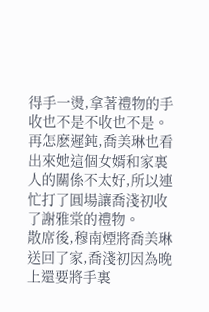得手一燙,拿著禮物的手收也不是不收也不是。
再怎麽遲鈍,喬美琳也看出來她這個女婿和家裏人的關係不太好,所以連忙打了圓場讓喬淺初收了謝雅棠的禮物。
散席後,穆南煙將喬美琳送回了家,喬淺初因為晚上還要將手裏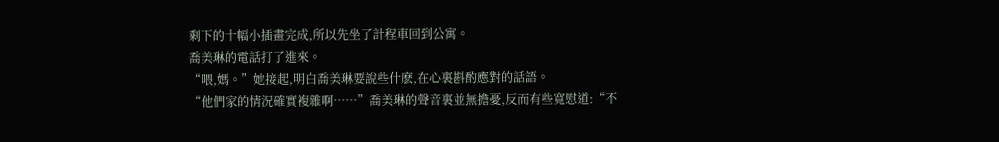剩下的十幅小插畫完成,所以先坐了計程車回到公寓。
喬美琳的電話打了進來。
“喂,媽。”她接起,明白喬美琳要說些什麽,在心裏斟酌應對的話語。
“他們家的情況確實複雜啊……”喬美琳的聲音裏並無擔憂,反而有些寬慰道:“不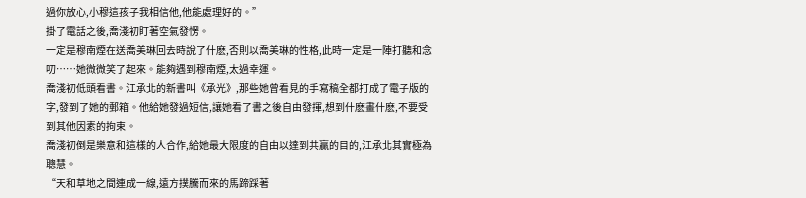過你放心,小穆這孩子我相信他,他能處理好的。”
掛了電話之後,喬淺初盯著空氣發愣。
一定是穆南煙在送喬美琳回去時說了什麽,否則以喬美琳的性格,此時一定是一陣打聽和念叨……她微微笑了起來。能夠遇到穆南煙,太過幸運。
喬淺初低頭看書。江承北的新書叫《承光》,那些她曾看見的手寫稿全都打成了電子版的字,發到了她的郵箱。他給她發過短信,讓她看了書之後自由發揮,想到什麽畫什麽,不要受到其他因素的拘束。
喬淺初倒是樂意和這樣的人合作,給她最大限度的自由以達到共贏的目的,江承北其實極為聰慧。
“天和草地之間連成一線,遠方撲騰而來的馬蹄踩著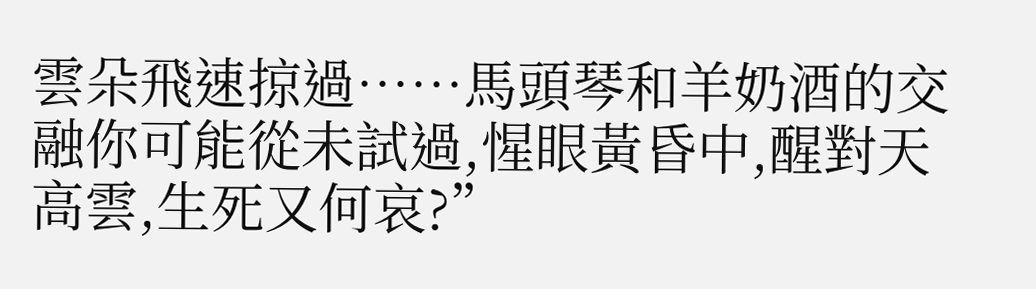雲朵飛速掠過……馬頭琴和羊奶酒的交融你可能從未試過,惺眼黃昏中,醒對天高雲,生死又何哀?”